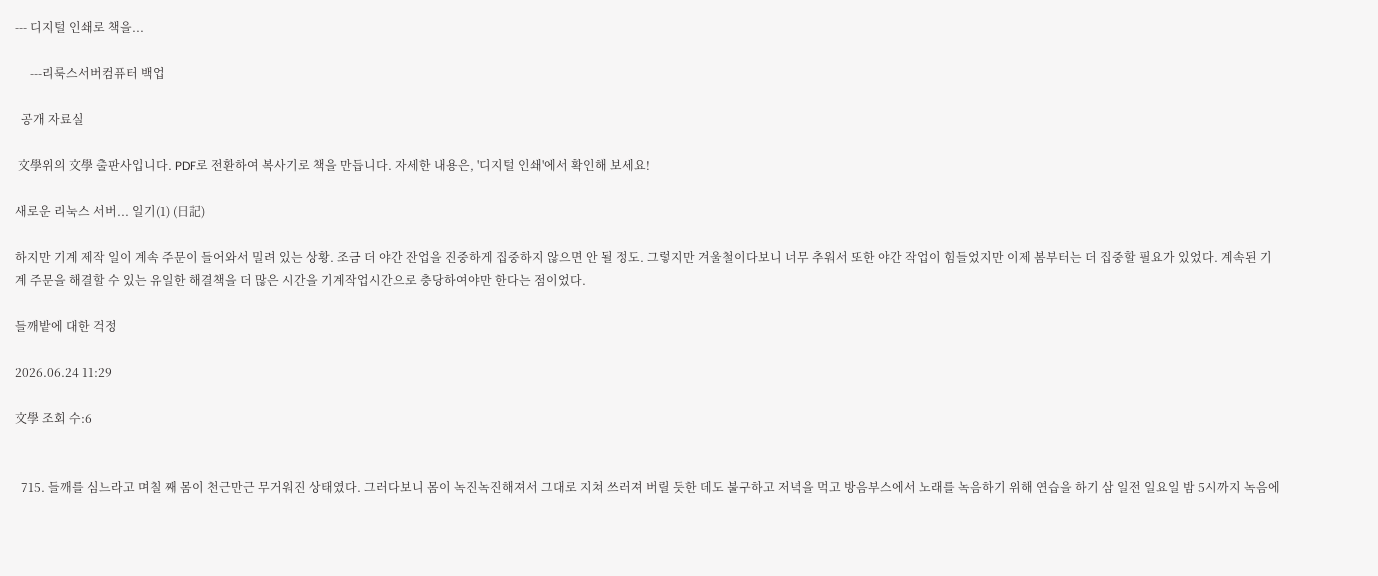--- 디지털 인쇄로 책을...

     ---리룩스서버컴퓨터 백업

  공개 자료실

 文學위의 文學 출판사입니다. PDF로 전환하여 복사기로 책을 만듭니다. 자세한 내용은, '디지털 인쇄'에서 확인해 보세요!

새로운 리눅스 서버... 일기(1) (日記)

하지만 기계 제작 일이 계속 주문이 들어와서 밀려 있는 상황. 조금 더 야간 잔업을 진중하게 집중하지 않으면 안 될 정도. 그렇지만 겨울철이다보니 너무 추워서 또한 야간 작업이 힘들었지만 이제 봄부터는 더 집중할 필요가 있었다. 계속된 기계 주문을 해결할 수 있는 유일한 해결책을 더 많은 시간을 기계작업시간으로 충당하여야만 한다는 점이었다.

들깨밭에 대한 걱정

2026.06.24 11:29

文學 조회 수:6


  715. 들깨를 심느라고 며칠 째 몸이 천근만근 무거워진 상태였다. 그러다보니 몸이 녹진녹진해져서 그대로 지쳐 쓰러져 버릴 듯한 데도 불구하고 저녁을 먹고 방음부스에서 노래를 녹음하기 위해 연습을 하기 삼 일전 일요일 밤 5시까지 녹음에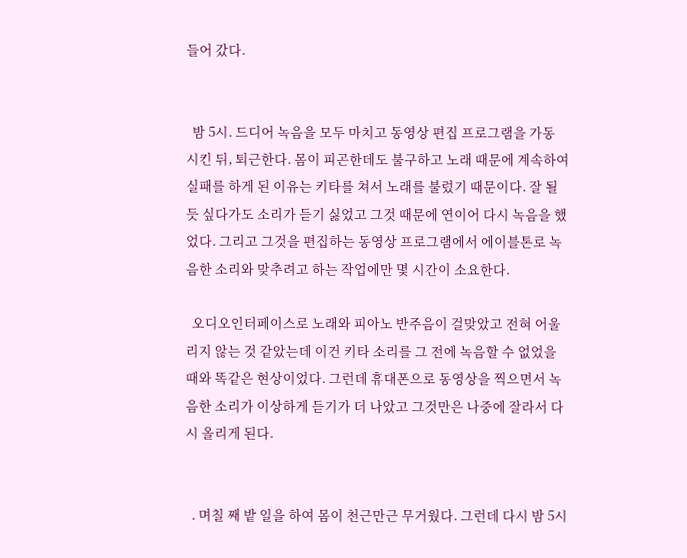들어 갔다.


  밤 5시. 드디어 녹음을 모두 마치고 동영상 편집 프로그램을 가동 시킨 뒤, 퇴근한다. 몸이 피곤한데도 불구하고 노래 때문에 계속하여 실패를 하게 된 이유는 키타를 쳐서 노래를 불렀기 때문이다. 잘 될 듯 싶다가도 소리가 듣기 싫었고 그것 때문에 연이어 다시 녹음을 했었다. 그리고 그것을 편집하는 동영상 프로그램에서 에이블톤로 녹음한 소리와 맞추려고 하는 작업에만 몇 시간이 소요한다.

  오디오인터페이스로 노래와 피아노 반주음이 걸맞았고 전혀 어울리지 않는 것 같았는데 이건 키타 소리를 그 전에 녹음할 수 없었을 때와 똑같은 현상이었다. 그런데 휴대폰으로 동영상을 찍으면서 녹음한 소리가 이상하게 듣기가 더 나았고 그것만은 나중에 잘라서 다시 올리게 된다.


  . 며칠 째 밭 일을 하여 몸이 천근만근 무거웠다. 그런데 다시 밤 5시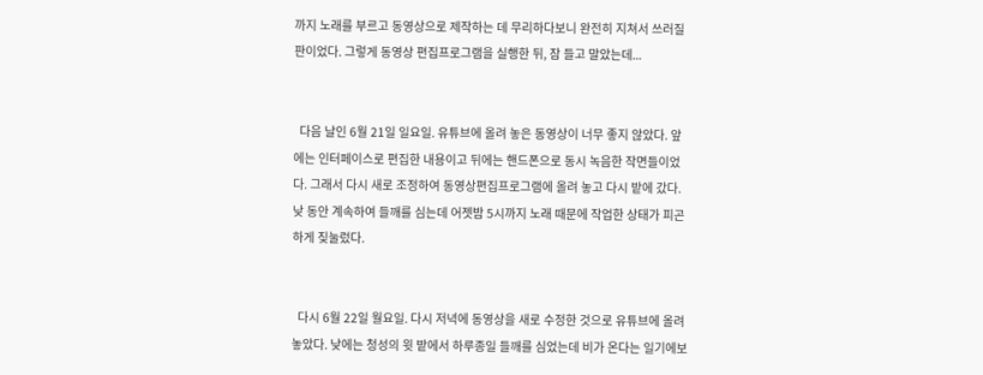까지 노래를 부르고 동영상으로 제작하는 데 무리하다보니 완전히 지쳐서 쓰러질 판이었다. 그렇게 동영상 편집프로그램을 실행한 뒤, 잠 들고 말았는데...


  다음 날인 6월 21일 일요일. 유튜브에 올려 놓은 동영상이 너무 좋지 않았다. 앞에는 인터페이스로 편집한 내용이고 뒤에는 핸드폰으로 동시 녹음한 작면들이었다. 그래서 다시 새로 조정하여 동영상편집프로그램에 올려 놓고 다시 밭에 갔다. 낮 동안 계속하여 들깨를 심는데 어젯밤 5시까지 노래 때문에 작업한 상태가 피곤하게 짖눌렀다.


  다시 6월 22일 월요일. 다시 저녁에 동영상을 새로 수정한 것으로 유튜브에 올려 놓았다. 낮에는 청성의 윗 밭에서 하루종일 들깨를 심었는데 비가 온다는 일기에보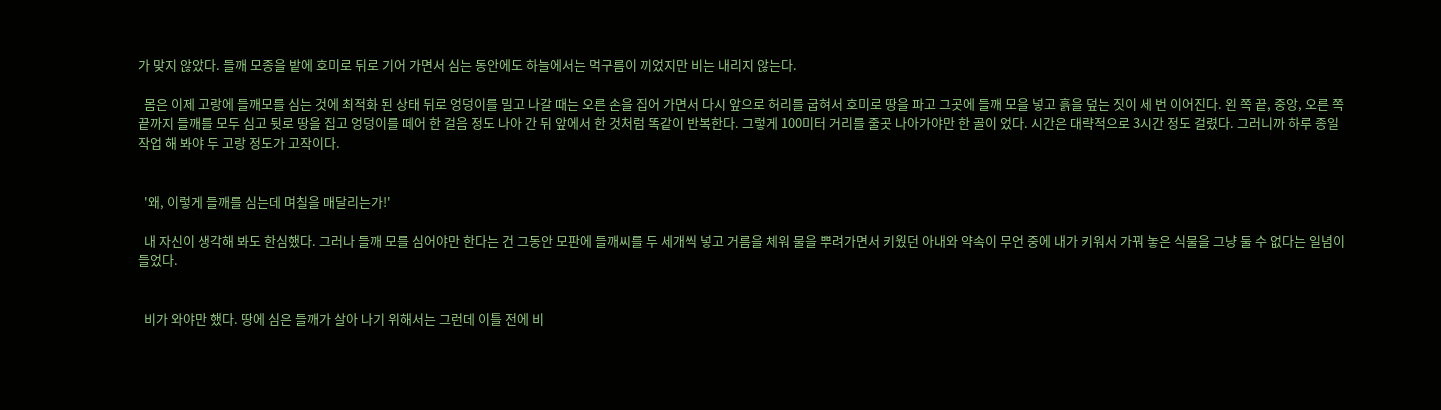가 맞지 않았다. 들깨 모종을 밭에 호미로 뒤로 기어 가면서 심는 동안에도 하늘에서는 먹구름이 끼었지만 비는 내리지 않는다.

  몸은 이제 고랑에 들깨모를 심는 것에 최적화 된 상태 뒤로 엉덩이를 밀고 나갈 때는 오른 손을 집어 가면서 다시 앞으로 허리를 굽혀서 호미로 땅을 파고 그곳에 들깨 모을 넣고 흙을 덮는 짓이 세 번 이어진다. 왼 쪽 끝, 중앙, 오른 쪽 끝까지 들깨를 모두 심고 뒷로 땅을 집고 엉덩이를 떼어 한 걸음 정도 나아 간 뒤 앞에서 한 것처럼 똑같이 반복한다. 그렇게 100미터 거리를 줄곳 나아가야만 한 골이 었다. 시간은 대략적으로 3시간 정도 걸렸다. 그러니까 하루 종일 작업 해 봐야 두 고랑 정도가 고작이다.


  '왜, 이렇게 들깨를 심는데 며칠을 매달리는가!'

  내 자신이 생각해 봐도 한심했다. 그러나 들깨 모를 심어야만 한다는 건 그동안 모판에 들깨씨를 두 세개씩 넣고 거름을 체워 물을 뿌려가면서 키웠던 아내와 약속이 무언 중에 내가 키워서 가꿔 놓은 식물을 그냥 둘 수 없다는 일념이 들었다.


  비가 와야만 했다. 땅에 심은 들깨가 살아 나기 위해서는 그런데 이틀 전에 비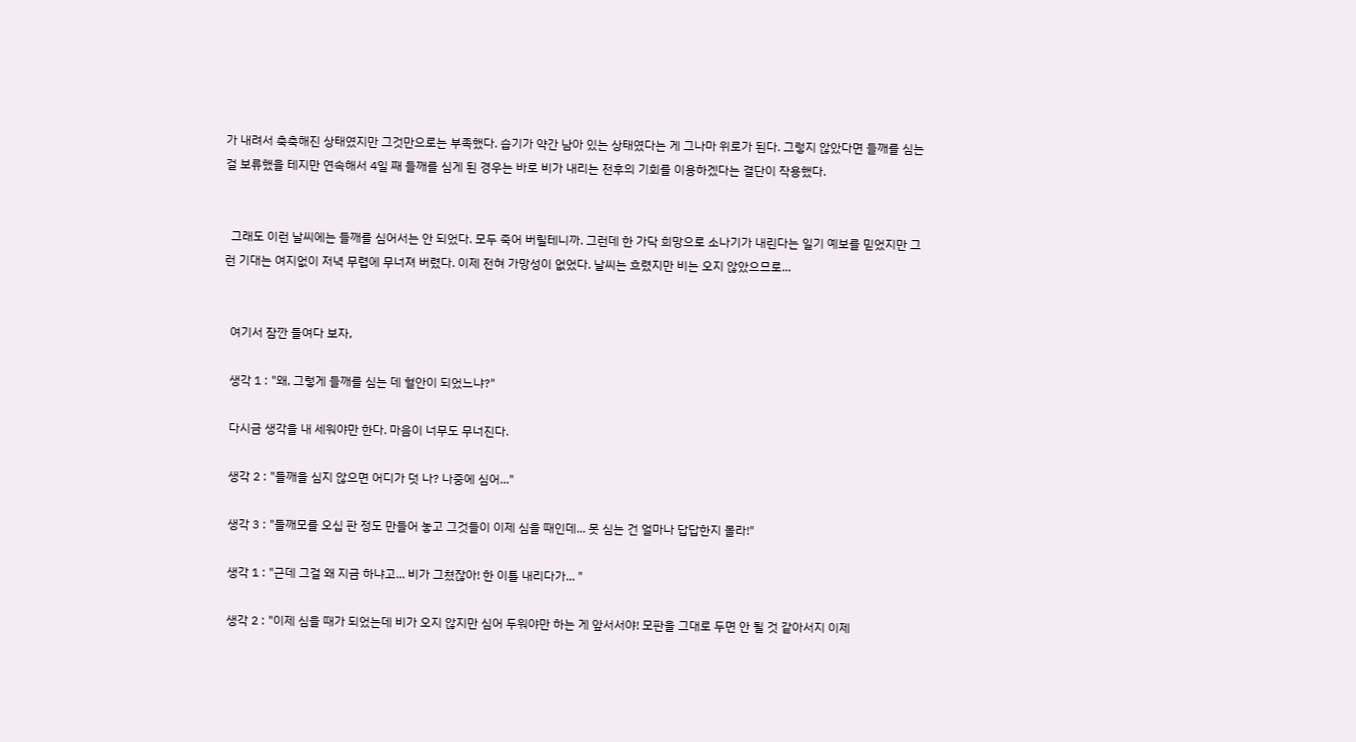가 내려서 축축해진 상태였지만 그것만으로는 부족했다. 습기가 약간 남아 있는 상태였다는 게 그나마 위로가 된다. 그렇지 않았다면 들깨를 심는 걸 보류했을 테지만 연속해서 4일 째 들깨를 심게 된 경우는 바로 비가 내리는 전후의 기회를 이용하겠다는 결단이 작용했다.


  그래도 이런 날씨에는 들깨를 심어서는 안 되었다. 모두 죽어 버릴테니까. 그런데 한 가닥 희망으로 소나기가 내린다는 일기 예보를 믿었지만 그런 기대는 여지없이 저녁 무렵에 무너져 버렸다. 이제 전혀 가망성이 없었다. 날씨는 흐렸지만 비는 오지 않았으므로...


  여기서 잠깐 들여다 보자,

  생각 1 : "왜, 그렇게 들깨를 심는 데 혈안이 되었느냐?"

  다시금 생각을 내 세워야만 한다. 마음이 너무도 무너진다.

  생각 2 : "들깨을 심지 않으면 어디가 덧 나? 나중에 심어..."

  생각 3 : "들깨모를 오십 판 정도 만들어 놓고 그것들이 이제 심을 때인데... 못 심는 건 얼마나 답답한지 몰라!"

  생각 1 : "근데 그걸 왜 지금 하냐고... 비가 그쳤잖아! 한 이틀 내리다가... "

  생각 2 : "이제 심을 때가 되었는데 비가 오지 않지만 심어 두워야만 하는 게 앞서서야! 모판을 그대로 두면 안 될 것 같아서지 이제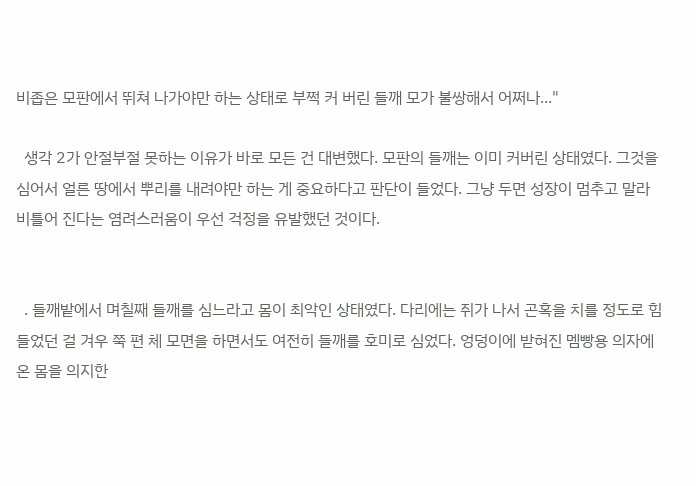비좁은 모판에서 뛰쳐 나가야만 하는 상태로 부쩍 커 버린 들깨 모가 불쌍해서 어쩌나..."

  생각 2가 안절부절 못하는 이유가 바로 모든 건 대변했다. 모판의 들깨는 이미 커버린 상태였다. 그것을 심어서 얼른 땅에서 뿌리를 내려야만 하는 게 중요하다고 판단이 들었다. 그냥 두면 성장이 멈추고 말라 비틀어 진다는 염려스러움이 우선 걱정을 유발했던 것이다.


  . 들깨밭에서 며칠째 들깨를 심느라고 몸이 최악인 상태였다. 다리에는 쥐가 나서 곤혹을 치를 정도로 힘들었던 걸 겨우 쭉 편 체 모면을 하면서도 여전히 들깨를 호미로 심었다. 엉덩이에 받혀진 멤빵용 의자에 온 몸을 의지한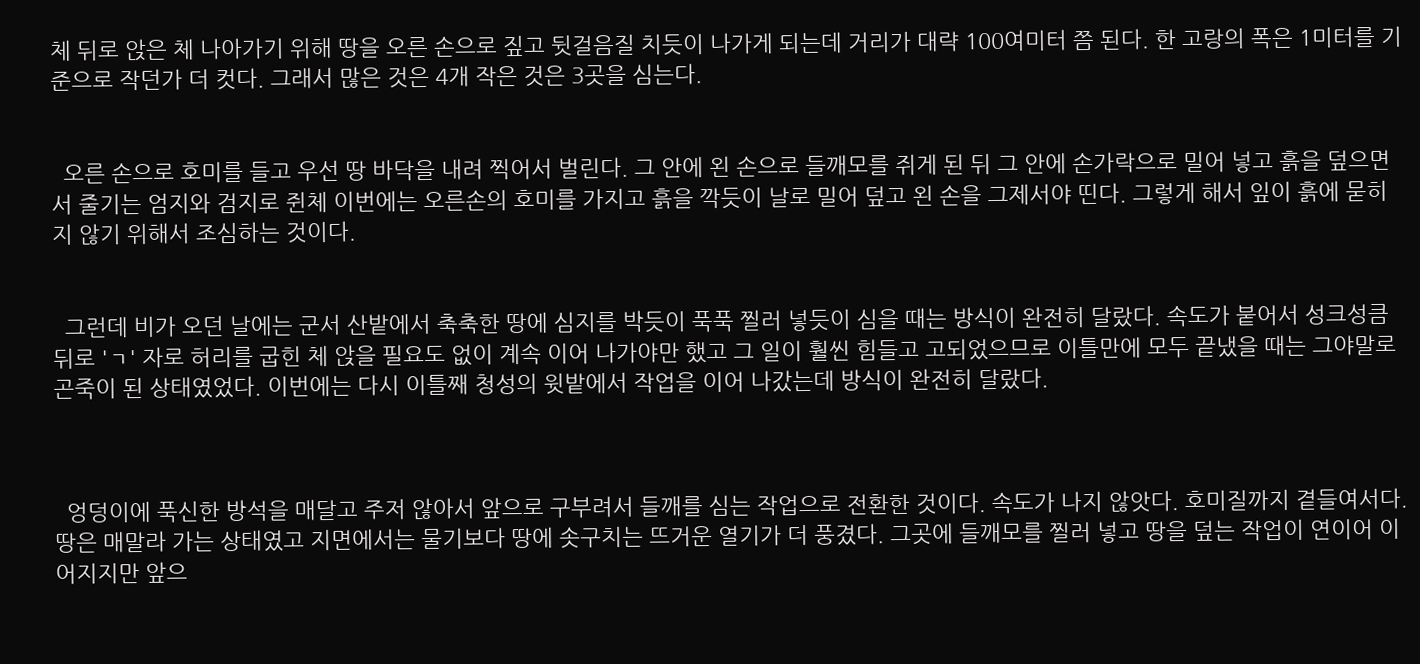체 뒤로 앉은 체 나아가기 위해 땅을 오른 손으로 짚고 뒷걸음질 치듯이 나가게 되는데 거리가 대략 100여미터 쯤 된다. 한 고랑의 폭은 1미터를 기준으로 작던가 더 컷다. 그래서 많은 것은 4개 작은 것은 3곳을 심는다.


  오른 손으로 호미를 들고 우선 땅 바닥을 내려 찍어서 벌린다. 그 안에 왼 손으로 들깨모를 쥐게 된 뒤 그 안에 손가락으로 밀어 넣고 흙을 덮으면서 줄기는 엄지와 검지로 쥔체 이번에는 오른손의 호미를 가지고 흙을 깍듯이 날로 밀어 덮고 왼 손을 그제서야 띤다. 그렇게 해서 잎이 흙에 묻히지 않기 위해서 조심하는 것이다.


  그런데 비가 오던 날에는 군서 산밭에서 축축한 땅에 심지를 박듯이 푹푹 찔러 넣듯이 심을 때는 방식이 완전히 달랐다. 속도가 붙어서 성크성큼 뒤로 'ㄱ' 자로 허리를 굽힌 체 앉을 필요도 없이 계속 이어 나가야만 했고 그 일이 훨씬 힘들고 고되었으므로 이틀만에 모두 끝냈을 때는 그야말로 곤죽이 된 상태였었다. 이번에는 다시 이틀째 청성의 윗밭에서 작업을 이어 나갔는데 방식이 완전히 달랐다.



  엉덩이에 푹신한 방석을 매달고 주저 않아서 앞으로 구부려서 들깨를 심는 작업으로 전환한 것이다. 속도가 나지 않앗다. 호미질까지 곁들여서다. 땅은 매말라 가는 상태였고 지면에서는 물기보다 땅에 솟구치는 뜨거운 열기가 더 풍겼다. 그곳에 들깨모를 찔러 넣고 땅을 덮는 작업이 연이어 이어지지만 앞으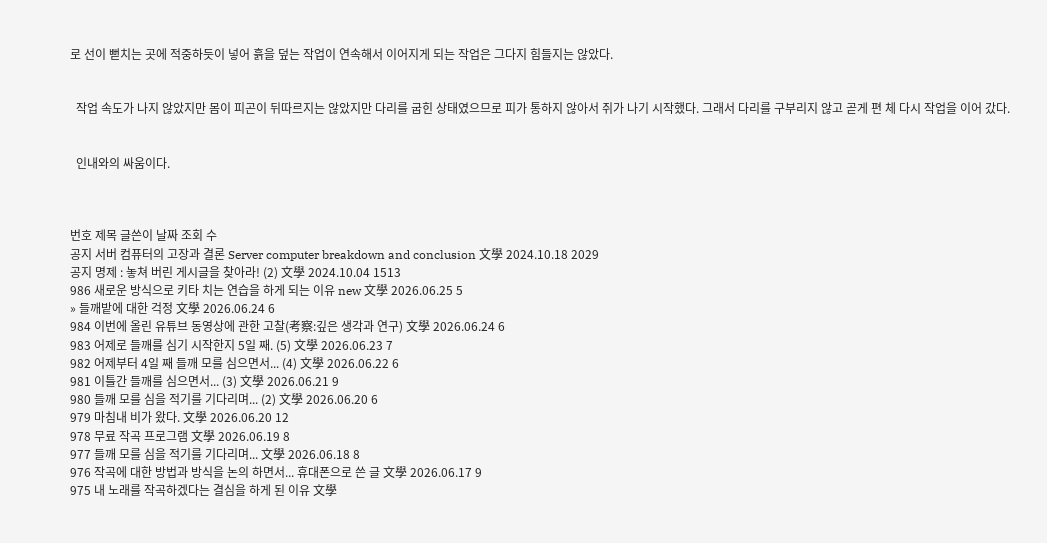로 선이 뻗치는 곳에 적중하듯이 넣어 흙을 덮는 작업이 연속해서 이어지게 되는 작업은 그다지 힘들지는 않았다.


  작업 속도가 나지 않았지만 몸이 피곤이 뒤따르지는 않았지만 다리를 굽힌 상태였으므로 피가 통하지 않아서 쥐가 나기 시작했다. 그래서 다리를 구부리지 않고 곧게 편 체 다시 작업을 이어 갔다.


  인내와의 싸움이다.



번호 제목 글쓴이 날짜 조회 수
공지 서버 컴퓨터의 고장과 결론 Server computer breakdown and conclusion 文學 2024.10.18 2029
공지 명제 : 놓쳐 버린 게시글을 찾아라! (2) 文學 2024.10.04 1513
986 새로운 방식으로 키타 치는 연습을 하게 되는 이유 new 文學 2026.06.25 5
» 들깨밭에 대한 걱정 文學 2026.06.24 6
984 이번에 올린 유튜브 동영상에 관한 고찰(考察:깊은 생각과 연구) 文學 2026.06.24 6
983 어제로 들깨를 심기 시작한지 5일 째. (5) 文學 2026.06.23 7
982 어제부터 4일 째 들깨 모를 심으면서... (4) 文學 2026.06.22 6
981 이틀간 들깨를 심으면서... (3) 文學 2026.06.21 9
980 들깨 모를 심을 적기를 기다리며... (2) 文學 2026.06.20 6
979 마침내 비가 왔다. 文學 2026.06.20 12
978 무료 작곡 프로그램 文學 2026.06.19 8
977 들깨 모를 심을 적기를 기다리며... 文學 2026.06.18 8
976 작곡에 대한 방법과 방식을 논의 하면서... 휴대폰으로 쓴 글 文學 2026.06.17 9
975 내 노래를 작곡하겠다는 결심을 하게 된 이유 文學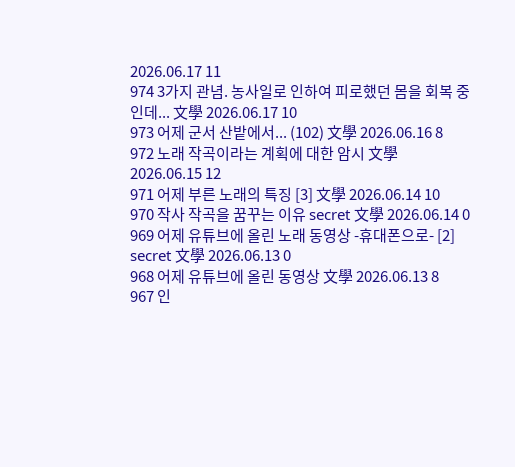2026.06.17 11
974 3가지 관념. 농사일로 인하여 피로했던 몸을 회복 중인데... 文學 2026.06.17 10
973 어제 군서 산밭에서... (102) 文學 2026.06.16 8
972 노래 작곡이라는 계획에 대한 암시 文學 2026.06.15 12
971 어제 부른 노래의 특징 [3] 文學 2026.06.14 10
970 작사 작곡을 꿈꾸는 이유 secret 文學 2026.06.14 0
969 어제 유튜브에 올린 노래 동영상 -휴대폰으로- [2] secret 文學 2026.06.13 0
968 어제 유튜브에 올린 동영상 文學 2026.06.13 8
967 인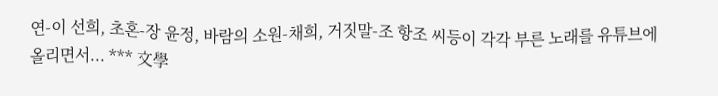연-이 선희, 초혼-장 윤정, 바람의 소원-채희, 거짓말-조 항조 씨등이 각각 부른 노래를 유튜브에 올리면서... *** 文學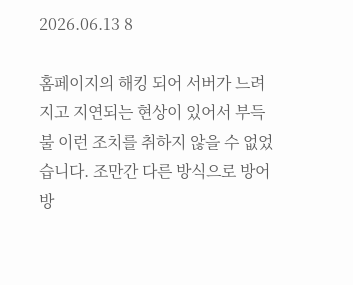2026.06.13 8

홈페이지의 해킹 되어 서버가 느려지고 지연되는 현상이 있어서 부득불 이런 조치를 취하지 않을 수 없었습니다. 조만간 다른 방식으로 방어 방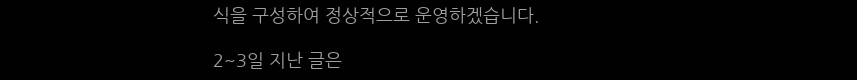식을 구성하여 정상적으로 운영하겠습니다.

2~3일 지난 글은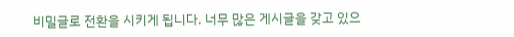비밀글로 전환을 시키게 됩니다. 너무 많은 게시글을 갖고 있으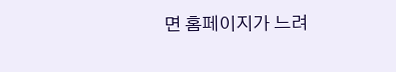면 홈페이지가 느려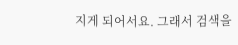지게 되어서요. 그래서 검색을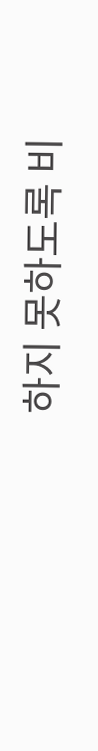하지 못하도록 비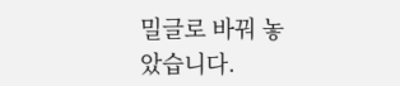밀글로 바꿔 놓았습니다.